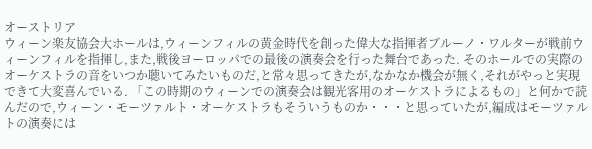オーストリア
ウィーン楽友協会大ホールは,ウィーンフィルの黄金時代を創った偉大な指揮者ブルーノ・ワルターが戦前ウィーンフィルを指揮し,また,戦後ヨーロッパでの最後の演奏会を行った舞台であった. そのホールでの実際のオーケストラの音をいつか聴いてみたいものだ,と常々思ってきたが,なかなか機会が無く,それがやっと実現できて大変喜んでいる. 「この時期のウィーンでの演奏会は観光客用のオーケストラによるもの」と何かで読んだので,ウィーン・モーツァルト・オーケストラもそういうものか・・・と思っていたが,編成はモーツァルトの演奏には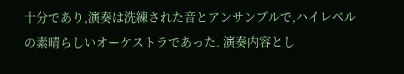十分であり,演奏は洗練された音とアンサンブルで,ハイレベルの素晴らしいオーケストラであった. 演奏内容とし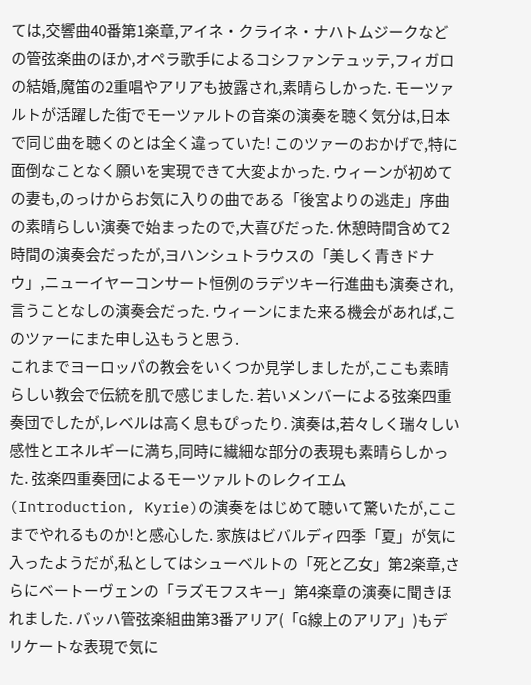ては,交響曲40番第1楽章,アイネ・クライネ・ナハトムジークなどの管弦楽曲のほか,オペラ歌手によるコシファンテュッテ,フィガロの結婚,魔笛の2重唱やアリアも披露され,素晴らしかった. モーツァルトが活躍した街でモーツァルトの音楽の演奏を聴く気分は,日本で同じ曲を聴くのとは全く違っていた! このツァーのおかげで,特に面倒なことなく願いを実現できて大変よかった. ウィーンが初めての妻も,のっけからお気に入りの曲である「後宮よりの逃走」序曲の素晴らしい演奏で始まったので,大喜びだった. 休憩時間含めて2時間の演奏会だったが,ヨハンシュトラウスの「美しく青きドナウ」,ニューイヤーコンサート恒例のラデツキー行進曲も演奏され,言うことなしの演奏会だった. ウィーンにまた来る機会があれば,このツァーにまた申し込もうと思う.
これまでヨーロッパの教会をいくつか見学しましたが,ここも素晴らしい教会で伝統を肌で感じました. 若いメンバーによる弦楽四重奏団でしたが,レベルは高く息もぴったり. 演奏は,若々しく瑞々しい感性とエネルギーに満ち,同時に繊細な部分の表現も素晴らしかった. 弦楽四重奏団によるモーツァルトのレクイエム(Introduction, Kyrie)の演奏をはじめて聴いて驚いたが,ここまでやれるものか!と感心した. 家族はビバルディ四季「夏」が気に入ったようだが,私としてはシューベルトの「死と乙女」第2楽章,さらにベートーヴェンの「ラズモフスキー」第4楽章の演奏に聞きほれました. バッハ管弦楽組曲第3番アリア(「G線上のアリア」)もデリケートな表現で気に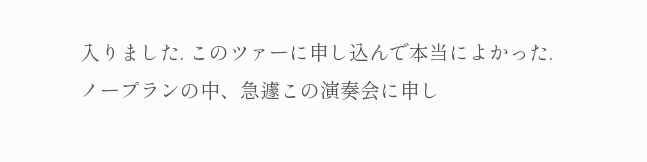入りました. このツァーに申し込んで本当によかった.
ノープランの中、急遽この演奏会に申し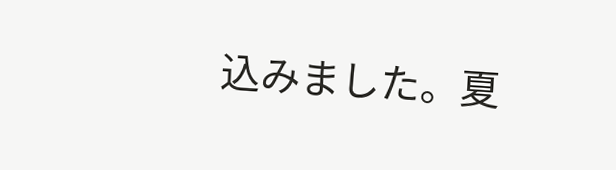込みました。夏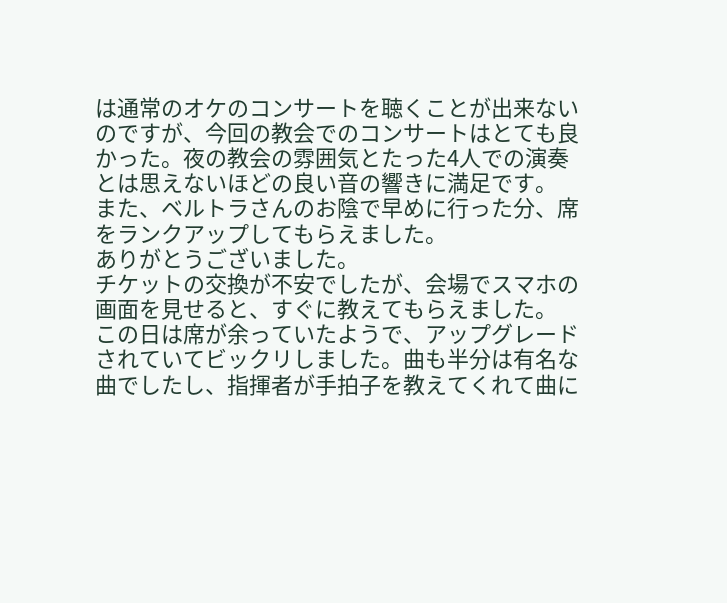は通常のオケのコンサートを聴くことが出来ないのですが、今回の教会でのコンサートはとても良かった。夜の教会の雰囲気とたった4人での演奏とは思えないほどの良い音の響きに満足です。
また、ベルトラさんのお陰で早めに行った分、席をランクアップしてもらえました。
ありがとうございました。
チケットの交換が不安でしたが、会場でスマホの画面を見せると、すぐに教えてもらえました。
この日は席が余っていたようで、アップグレードされていてビックリしました。曲も半分は有名な曲でしたし、指揮者が手拍子を教えてくれて曲に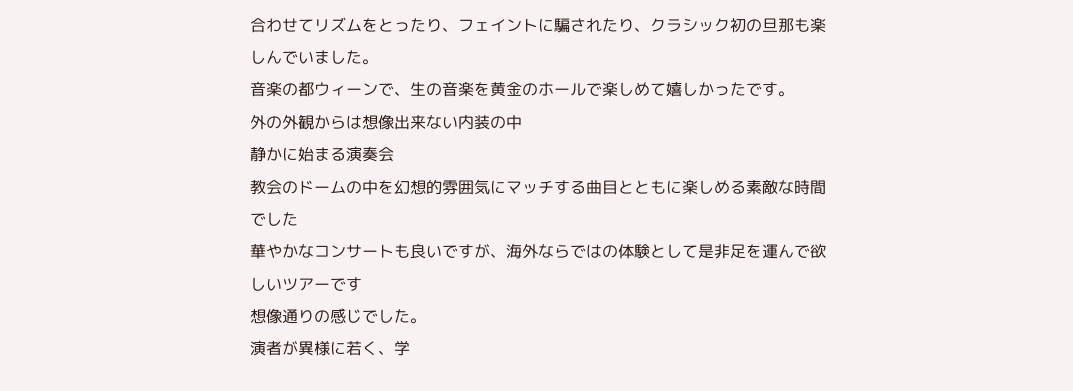合わせてリズムをとったり、フェイントに騙されたり、クラシック初の旦那も楽しんでいました。
音楽の都ウィーンで、生の音楽を黄金のホールで楽しめて嬉しかったです。
外の外観からは想像出来ない内装の中
静かに始まる演奏会
教会のドームの中を幻想的雰囲気にマッチする曲目とともに楽しめる素敵な時間でした
華やかなコンサートも良いですが、海外ならではの体験として是非足を運んで欲しいツアーです
想像通りの感じでした。
演者が異様に若く、学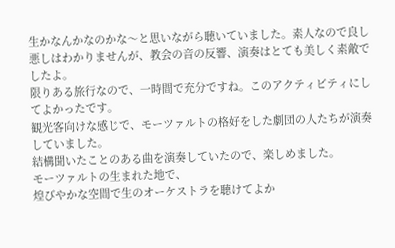生かなんかなのかな〜と思いながら聴いていました。素人なので良し悪しはわかりませんが、教会の音の反響、演奏はとても美しく素敵でしたよ。
限りある旅行なので、一時間で充分ですね。このアクティビティにしてよかったです。
観光客向けな感じで、モーツァルトの格好をした劇団の人たちが演奏していました。
結構聞いたことのある曲を演奏していたので、楽しめました。
モーツァルトの生まれた地で、
煌びやかな空間で生のオーケストラを聴けてよか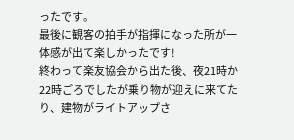ったです。
最後に観客の拍手が指揮になった所が一体感が出て楽しかったです!
終わって楽友協会から出た後、夜21時か22時ごろでしたが乗り物が迎えに来てたり、建物がライトアップさ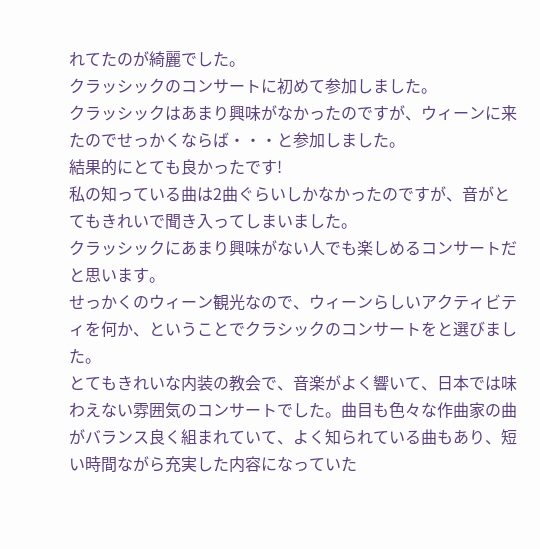れてたのが綺麗でした。
クラッシックのコンサートに初めて参加しました。
クラッシックはあまり興味がなかったのですが、ウィーンに来たのでせっかくならば・・・と参加しました。
結果的にとても良かったです!
私の知っている曲は2曲ぐらいしかなかったのですが、音がとてもきれいで聞き入ってしまいました。
クラッシックにあまり興味がない人でも楽しめるコンサートだと思います。
せっかくのウィーン観光なので、ウィーンらしいアクティビティを何か、ということでクラシックのコンサートをと選びました。
とてもきれいな内装の教会で、音楽がよく響いて、日本では味わえない雰囲気のコンサートでした。曲目も色々な作曲家の曲がバランス良く組まれていて、よく知られている曲もあり、短い時間ながら充実した内容になっていた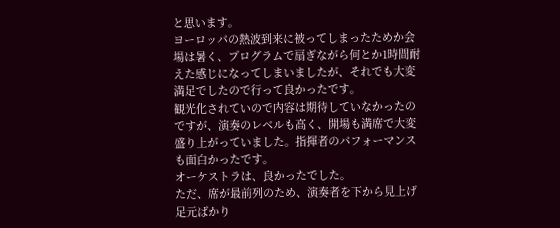と思います。
ヨーロッパの熱波到来に被ってしまったためか会場は暑く、プログラムで扇ぎながら何とか1時間耐えた感じになってしまいましたが、それでも大変満足でしたので行って良かったです。
観光化されていので内容は期待していなかったのですが、演奏のレベルも高く、開場も満席で大変盛り上がっていました。指揮者のパフォーマンスも面白かったです。
オーケストラは、良かったでした。
ただ、席が最前列のため、演奏者を下から見上げ足元ばかり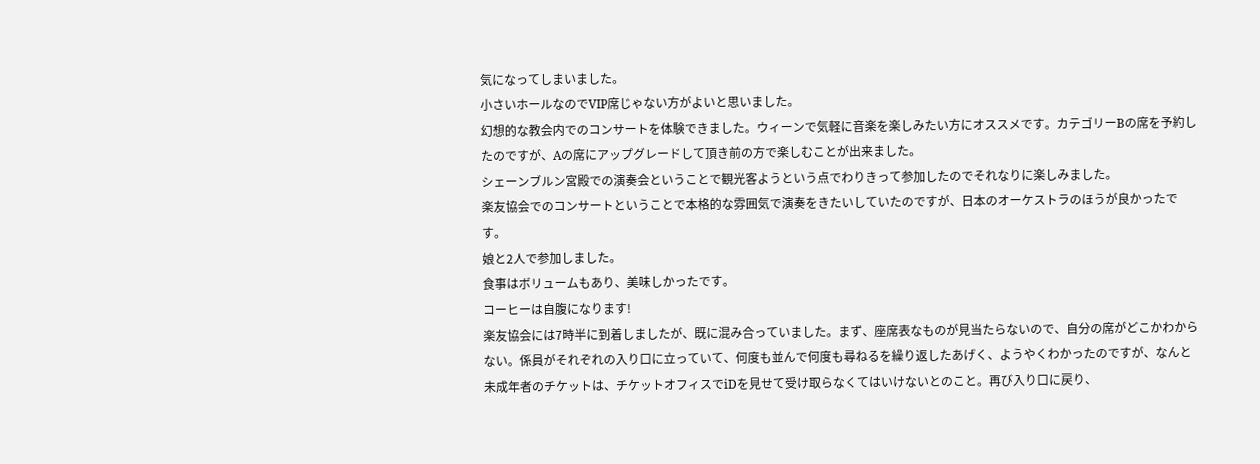気になってしまいました。
小さいホールなのでVIP席じゃない方がよいと思いました。
幻想的な教会内でのコンサートを体験できました。ウィーンで気軽に音楽を楽しみたい方にオススメです。カテゴリーBの席を予約したのですが、Aの席にアップグレードして頂き前の方で楽しむことが出来ました。
シェーンブルン宮殿での演奏会ということで観光客ようという点でわりきって参加したのでそれなりに楽しみました。
楽友協会でのコンサートということで本格的な雰囲気で演奏をきたいしていたのですが、日本のオーケストラのほうが良かったです。
娘と2人で参加しました。
食事はボリュームもあり、美味しかったです。
コーヒーは自腹になります!
楽友協会には7時半に到着しましたが、既に混み合っていました。まず、座席表なものが見当たらないので、自分の席がどこかわからない。係員がそれぞれの入り口に立っていて、何度も並んで何度も尋ねるを繰り返したあげく、ようやくわかったのですが、なんと未成年者のチケットは、チケットオフィスでiDを見せて受け取らなくてはいけないとのこと。再び入り口に戻り、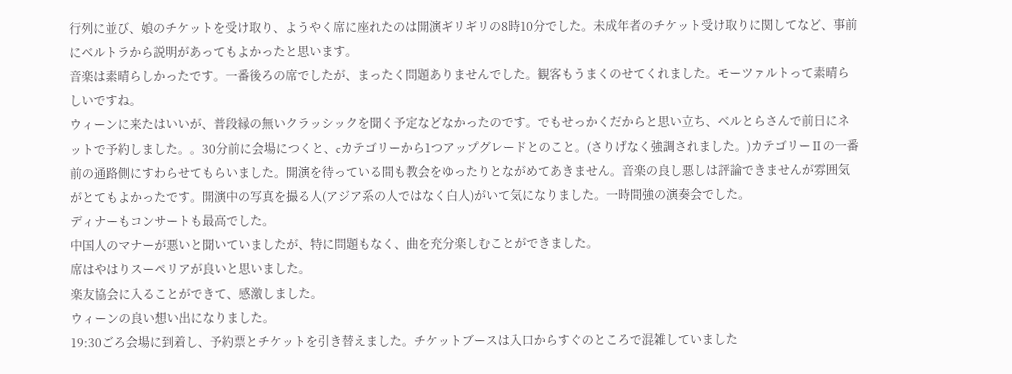行列に並び、娘のチケットを受け取り、ようやく席に座れたのは開演ギリギリの8時10分でした。未成年者のチケット受け取りに関してなど、事前にベルトラから説明があってもよかったと思います。
音楽は素晴らしかったです。一番後ろの席でしたが、まったく問題ありませんでした。観客もうまくのせてくれました。モーツァルトって素晴らしいですね。
ウィーンに来たはいいが、普段縁の無いクラッシックを聞く予定などなかったのです。でもせっかくだからと思い立ち、ベルとらさんで前日にネットで予約しました。。30分前に会場につくと、cカテゴリーから1つアップグレードとのこと。(さりげなく強調されました。)カテゴリーⅡの一番前の通路側にすわらせてもらいました。開演を待っている間も教会をゆったりとながめてあきません。音楽の良し悪しは評論できませんが雰囲気がとてもよかったです。開演中の写真を撮る人(アジア系の人ではなく白人)がいて気になりました。一時間強の演奏会でした。
ディナーもコンサートも最高でした。
中国人のマナーが悪いと聞いていましたが、特に問題もなく、曲を充分楽しむことができました。
席はやはりスーペリアが良いと思いました。
楽友協会に入ることができて、感激しました。
ウィーンの良い想い出になりました。
19:30ごろ会場に到着し、予約票とチケットを引き替えました。チケットブースは入口からすぐのところで混雑していました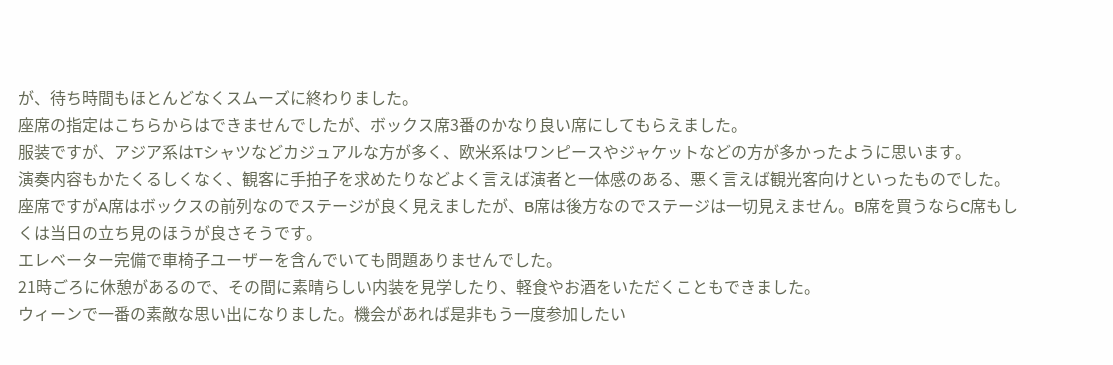が、待ち時間もほとんどなくスムーズに終わりました。
座席の指定はこちらからはできませんでしたが、ボックス席3番のかなり良い席にしてもらえました。
服装ですが、アジア系はTシャツなどカジュアルな方が多く、欧米系はワンピースやジャケットなどの方が多かったように思います。
演奏内容もかたくるしくなく、観客に手拍子を求めたりなどよく言えば演者と一体感のある、悪く言えば観光客向けといったものでした。
座席ですがA席はボックスの前列なのでステージが良く見えましたが、B席は後方なのでステージは一切見えません。B席を買うならC席もしくは当日の立ち見のほうが良さそうです。
エレベーター完備で車椅子ユーザーを含んでいても問題ありませんでした。
21時ごろに休憩があるので、その間に素晴らしい内装を見学したり、軽食やお酒をいただくこともできました。
ウィーンで一番の素敵な思い出になりました。機会があれば是非もう一度参加したい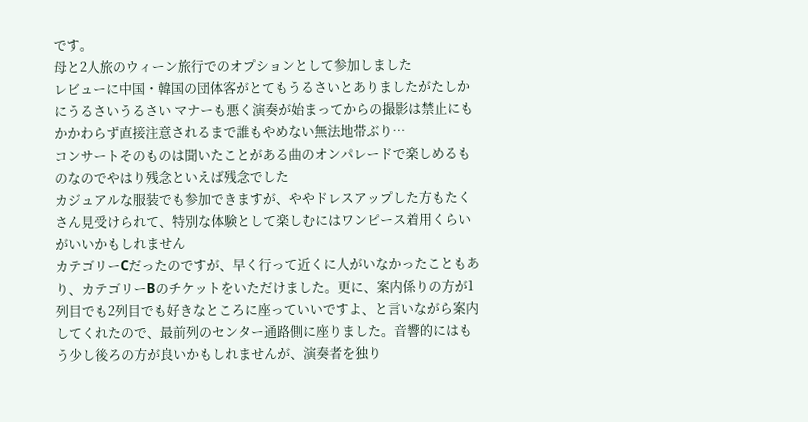です。
母と2人旅のウィーン旅行でのオプションとして参加しました
レビューに中国・韓国の団体客がとてもうるさいとありましたがたしかにうるさいうるさい マナーも悪く演奏が始まってからの撮影は禁止にもかかわらず直接注意されるまで誰もやめない無法地帯ぶり…
コンサートそのものは聞いたことがある曲のオンパレードで楽しめるものなのでやはり残念といえば残念でした
カジュアルな服装でも参加できますが、ややドレスアップした方もたくさん見受けられて、特別な体験として楽しむにはワンピース着用くらいがいいかもしれません
カテゴリーCだったのですが、早く行って近くに人がいなかったこともあり、カテゴリーBのチケットをいただけました。更に、案内係りの方が1列目でも2列目でも好きなところに座っていいですよ、と言いながら案内してくれたので、最前列のセンター通路側に座りました。音響的にはもう少し後ろの方が良いかもしれませんが、演奏者を独り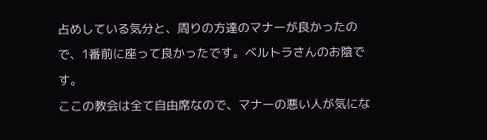占めしている気分と、周りの方達のマナーが良かったので、1番前に座って良かったです。ベルトラさんのお陰です。
ここの教会は全て自由席なので、マナーの悪い人が気にな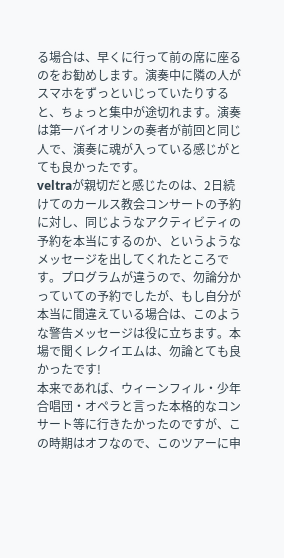る場合は、早くに行って前の席に座るのをお勧めします。演奏中に隣の人がスマホをずっといじっていたりすると、ちょっと集中が途切れます。演奏は第一バイオリンの奏者が前回と同じ人で、演奏に魂が入っている感じがとても良かったです。
veltraが親切だと感じたのは、2日続けてのカールス教会コンサートの予約に対し、同じようなアクティビティの予約を本当にするのか、というようなメッセージを出してくれたところです。プログラムが違うので、勿論分かっていての予約でしたが、もし自分が本当に間違えている場合は、このような警告メッセージは役に立ちます。本場で聞くレクイエムは、勿論とても良かったです!
本来であれば、ウィーンフィル・少年合唱団・オペラと言った本格的なコンサート等に行きたかったのですが、この時期はオフなので、このツアーに申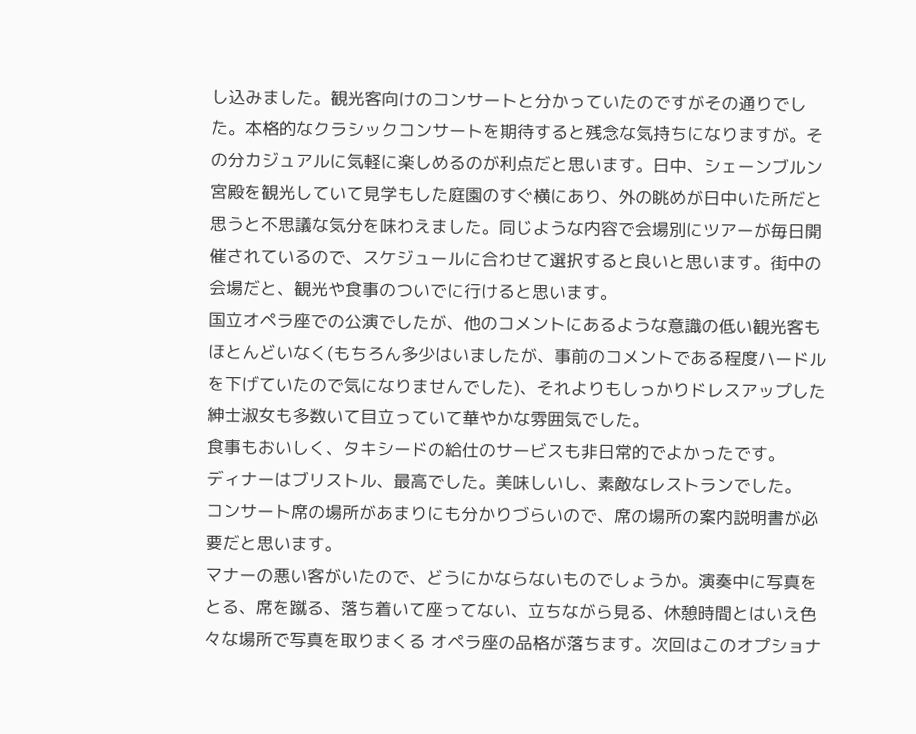し込みました。観光客向けのコンサートと分かっていたのですがその通りでした。本格的なクラシックコンサートを期待すると残念な気持ちになりますが。その分カジュアルに気軽に楽しめるのが利点だと思います。日中、シェーンブルン宮殿を観光していて見学もした庭園のすぐ横にあり、外の眺めが日中いた所だと思うと不思議な気分を味わえました。同じような内容で会場別にツアーが毎日開催されているので、スケジュールに合わせて選択すると良いと思います。街中の会場だと、観光や食事のついでに行けると思います。
国立オペラ座での公演でしたが、他のコメントにあるような意識の低い観光客もほとんどいなく(もちろん多少はいましたが、事前のコメントである程度ハードルを下げていたので気になりませんでした)、それよりもしっかりドレスアップした紳士淑女も多数いて目立っていて華やかな雰囲気でした。
食事もおいしく、タキシードの給仕のサービスも非日常的でよかったです。
ディナーはブリストル、最高でした。美味しいし、素敵なレストランでした。
コンサート席の場所があまりにも分かりづらいので、席の場所の案内説明書が必要だと思います。
マナーの悪い客がいたので、どうにかならないものでしょうか。演奏中に写真をとる、席を蹴る、落ち着いて座ってない、立ちながら見る、休憩時間とはいえ色々な場所で写真を取りまくる オペラ座の品格が落ちます。次回はこのオプショナ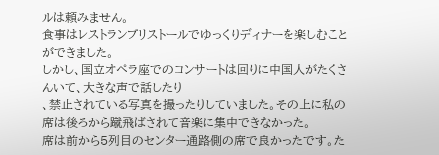ルは頼みません。
食事はレストランブリストールでゆっくりディナーを楽しむことができました。
しかし、国立オペラ座でのコンサートは回りに中国人がたくさんいて、大きな声で話したり
、禁止されている写真を撮ったりしていました。その上に私の席は後ろから蹴飛ばされて音楽に集中できなかった。
席は前から5列目のセンター通路側の席で良かったです。た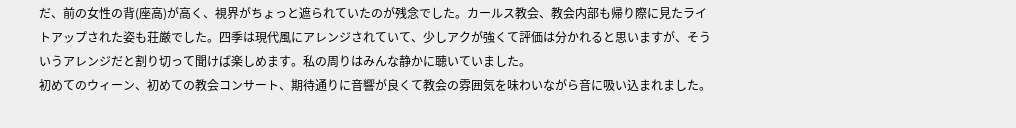だ、前の女性の背(座高)が高く、視界がちょっと遮られていたのが残念でした。カールス教会、教会内部も帰り際に見たライトアップされた姿も荘厳でした。四季は現代風にアレンジされていて、少しアクが強くて評価は分かれると思いますが、そういうアレンジだと割り切って聞けば楽しめます。私の周りはみんな静かに聴いていました。
初めてのウィーン、初めての教会コンサート、期待通りに音響が良くて教会の雰囲気を味わいながら音に吸い込まれました。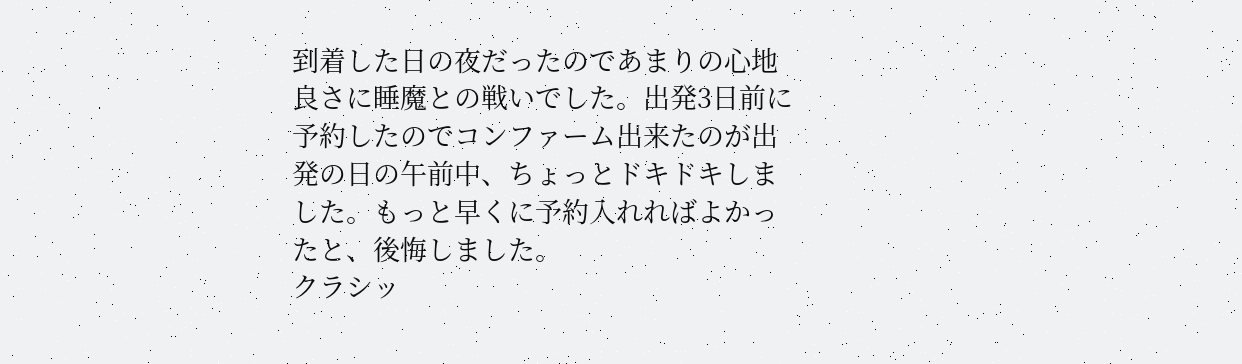到着した日の夜だったのであまりの心地良さに睡魔との戦いでした。出発3日前に予約したのでコンファーム出来たのが出発の日の午前中、ちょっとドキドキしました。もっと早くに予約入れればよかったと、後悔しました。
クラシッ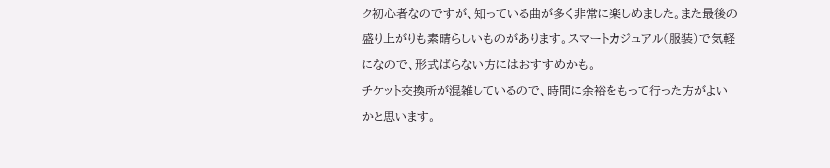ク初心者なのですが、知っている曲が多く非常に楽しめました。また最後の盛り上がりも素晴らしいものがあります。スマートカジュアル(服装)で気軽になので、形式ばらない方にはおすすめかも。
チケット交換所が混雑しているので、時間に余裕をもって行った方がよいかと思います。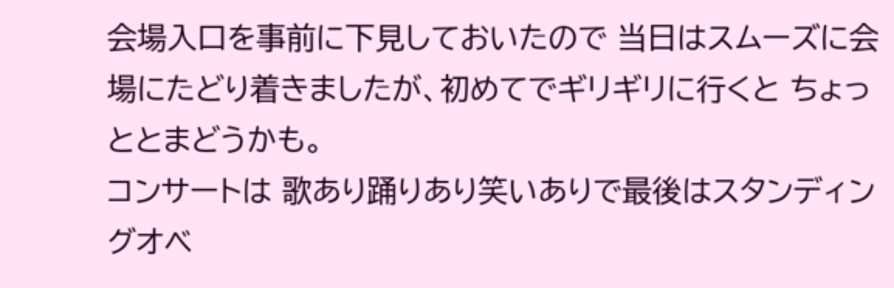会場入口を事前に下見しておいたので 当日はスムーズに会場にたどり着きましたが、初めてでギリギリに行くと ちょっととまどうかも。
コンサートは 歌あり踊りあり笑いありで最後はスタンディングオベ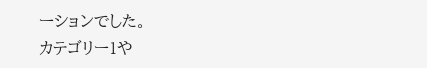ーションでした。
カテゴリー1や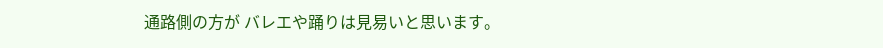通路側の方が バレエや踊りは見易いと思います。